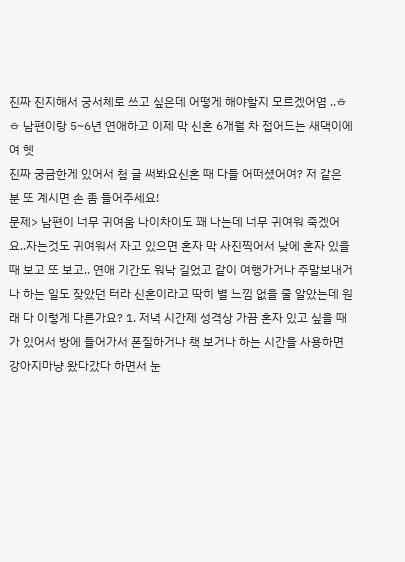진짜 진지해서 궁서체로 쓰고 싶은데 어떻게 해야할지 모르겠어염 ..ㅎㅎ 남편이랑 5~6년 연애하고 이제 막 신혼 6개월 차 접어드는 새댁이에여 헷
진짜 궁금한게 있어서 첨 글 써봐요신혼 때 다들 어떠셨어여? 저 같은 분 또 계시면 손 좀 들어주세요!
문제> 남편이 너무 귀여움 나이차이도 꽤 나는데 너무 귀여워 죽겠어요..자는것도 귀여워서 자고 있으면 혼자 막 사진찍어서 낮에 혼자 있을 때 보고 또 보고.. 연애 기간도 워낙 길었고 같이 여행가거나 주말보내거나 하는 일도 잦았던 터라 신혼이라고 딱히 별 느낌 없을 줄 알았는데 원래 다 이렇게 다른가요? 1. 저녁 시간제 성격상 가끔 혼자 있고 싶을 때가 있어서 방에 들어가서 폰질하거나 책 보거나 하는 시간을 사용하면 강아지마냥 왔다갔다 하면서 눈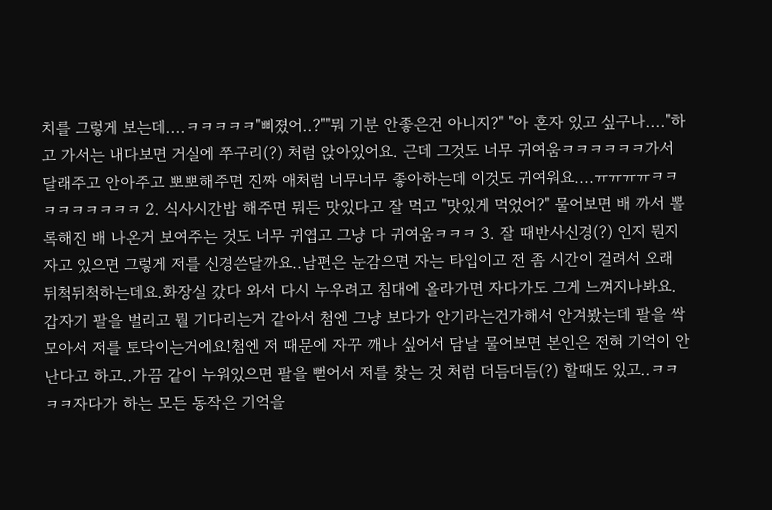치를 그렇게 보는데....ㅋㅋㅋㅋㅋ"삐졌어..?""뭐 기분 안좋은건 아니지?" "아 혼자 있고 싶구나...."하고 가서는 내다보면 거실에 쭈구리(?) 처럼 앉아있어요. 근데 그것도 너무 귀여움ㅋㅋㅋㅋㅋㅋ가서 달래주고 안아주고 뽀뽀해주면 진짜 애처럼 너무너무 좋아하는데 이것도 귀여워요....ㅠㅠㅠㅠㅋㅋㅋㅋㅋㅋㅋㅋㅋ 2. 식사시간밥 해주면 뭐든 맛있다고 잘 먹고 "맛있게 먹었어?" 물어보면 배 까서 뽈록해진 배 나온거 보여주는 것도 너무 귀엽고 그냥 다 귀여움ㅋㅋㅋ 3. 잘 때반사신경(?) 인지 뭔지 자고 있으면 그렇게 저를 신경쓴달까요..남편은 눈감으면 자는 타입이고 전 좀 시간이 걸려서 오래 뒤척뒤척하는데요.화장실 갔다 와서 다시 누우려고 침대에 올라가면 자다가도 그게 느껴지나봐요.갑자기 팔을 벌리고 뭘 기다리는거 같아서 첨엔 그냥 보다가 안기라는건가해서 안겨봤는데 팔을 싹모아서 저를 토닥이는거에요!첨엔 저 때문에 자꾸 깨나 싶어서 담날 물어보면 본인은 전혀 기억이 안난다고 하고..가끔 같이 누워있으면 팔을 뻗어서 저를 찾는 것 처럼 더듬더듬(?) 할때도 있고..ㅋㅋㅋㅋ자다가 하는 모든 동작은 기억을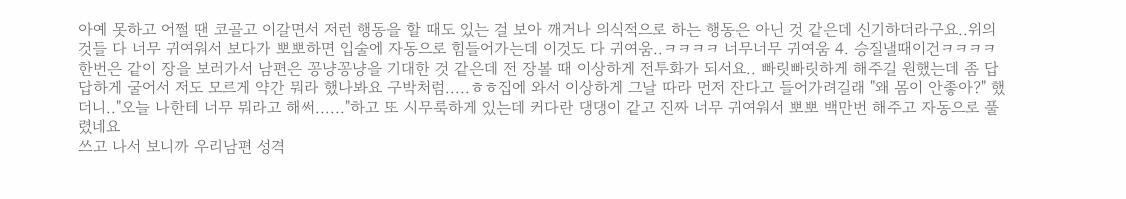아예 못하고 어쩔 땐 코골고 이갈면서 저런 행동을 할 때도 있는 걸 보아 깨거나 의식적으로 하는 행동은 아닌 것 같은데 신기하더라구요..위의 것들 다 너무 귀여워서 보다가 뽀뽀하면 입술에 자동으로 힘들어가는데 이것도 다 귀여움..ㅋㅋㅋㅋ 너무너무 귀여움 4. 승질낼때이건ㅋㅋㅋㅋ 한번은 같이 장을 보러가서 남편은 꽁냥꽁냥을 기대한 것 같은데 전 장볼 때 이상하게 전투화가 되서요.. 빠릿빠릿하게 해주길 원했는데 좀 답답하게 굴어서 저도 모르게 약간 뭐라 했나봐요 구박처럼.....ㅎㅎ집에 와서 이상하게 그날 따라 먼저 잔다고 들어가려길래 "왜 몸이 안좋아?" 했더니.."오늘 나한테 너무 뭐라고 해써......"하고 또 시무룩하게 있는데 커다란 댕댕이 같고 진짜 너무 귀여워서 뽀뽀 백만번 해주고 자동으로 풀렸네요
쓰고 나서 보니까 우리남편 성격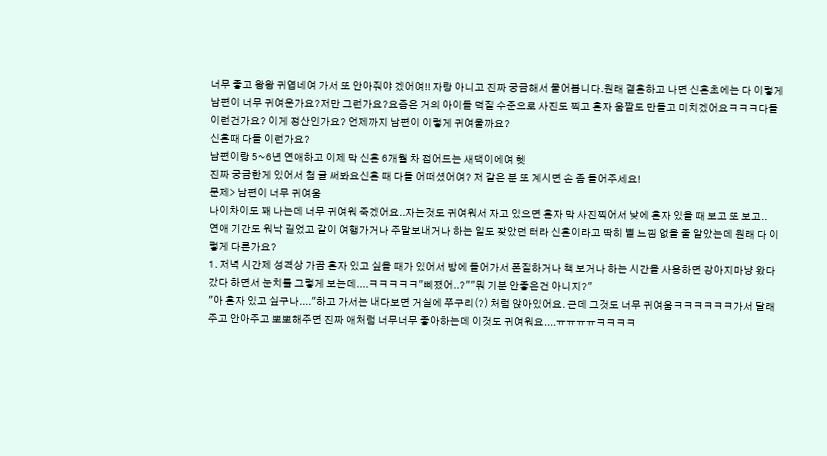너무 좋고 왕왕 귀엽네여 가서 또 안아줘야 겠어여!! 자랑 아니고 진짜 궁금해서 물어봅니다.원래 결혼하고 나면 신혼초에는 다 이렇게 남편이 너무 귀여운가요?저만 그런가요?요즘은 거의 아이돌 덕질 수준으로 사진도 찍고 혼자 움짤도 만들고 미치겠어요ㅋㅋㅋ다들 이런건가요? 이게 정산인가요? 언제까지 남편이 이렇게 귀여울까요?
신혼때 다들 이런가요?
남편이랑 5~6년 연애하고 이제 막 신혼 6개월 차 접어드는 새댁이에여 헷
진짜 궁금한게 있어서 첨 글 써봐요신혼 때 다들 어떠셨어여? 저 같은 분 또 계시면 손 좀 들어주세요!
문제> 남편이 너무 귀여움
나이차이도 꽤 나는데 너무 귀여워 죽겠어요..자는것도 귀여워서 자고 있으면 혼자 막 사진찍어서 낮에 혼자 있을 때 보고 또 보고..
연애 기간도 워낙 길었고 같이 여행가거나 주말보내거나 하는 일도 잦았던 터라 신혼이라고 딱히 별 느낌 없을 줄 알았는데 원래 다 이렇게 다른가요?
1. 저녁 시간제 성격상 가끔 혼자 있고 싶을 때가 있어서 방에 들어가서 폰질하거나 책 보거나 하는 시간을 사용하면 강아지마냥 왔다갔다 하면서 눈치를 그렇게 보는데....ㅋㅋㅋㅋㅋ"삐졌어..?""뭐 기분 안좋은건 아니지?"
"아 혼자 있고 싶구나...."하고 가서는 내다보면 거실에 쭈구리(?) 처럼 앉아있어요. 근데 그것도 너무 귀여움ㅋㅋㅋㅋㅋㅋ가서 달래주고 안아주고 뽀뽀해주면 진짜 애처럼 너무너무 좋아하는데 이것도 귀여워요....ㅠㅠㅠㅠㅋㅋㅋㅋ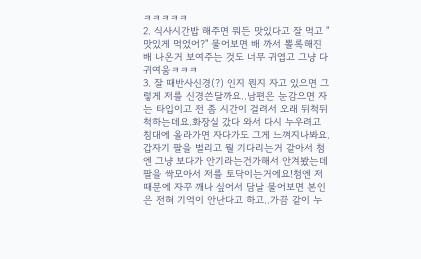ㅋㅋㅋㅋㅋ
2. 식사시간밥 해주면 뭐든 맛있다고 잘 먹고 "맛있게 먹었어?" 물어보면 배 까서 뽈록해진 배 나온거 보여주는 것도 너무 귀엽고 그냥 다 귀여움ㅋㅋㅋ
3. 잘 때반사신경(?) 인지 뭔지 자고 있으면 그렇게 저를 신경쓴달까요..남편은 눈감으면 자는 타입이고 전 좀 시간이 걸려서 오래 뒤척뒤척하는데요.화장실 갔다 와서 다시 누우려고 침대에 올라가면 자다가도 그게 느껴지나봐요.갑자기 팔을 벌리고 뭘 기다리는거 같아서 첨엔 그냥 보다가 안기라는건가해서 안겨봤는데 팔을 싹모아서 저를 토닥이는거에요!첨엔 저 때문에 자꾸 깨나 싶어서 담날 물어보면 본인은 전혀 기억이 안난다고 하고..가끔 같이 누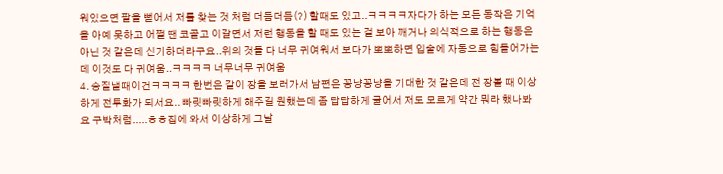워있으면 팔을 뻗어서 저를 찾는 것 처럼 더듬더듬(?) 할때도 있고..ㅋㅋㅋㅋ자다가 하는 모든 동작은 기억을 아예 못하고 어쩔 땐 코골고 이갈면서 저런 행동을 할 때도 있는 걸 보아 깨거나 의식적으로 하는 행동은 아닌 것 같은데 신기하더라구요..위의 것들 다 너무 귀여워서 보다가 뽀뽀하면 입술에 자동으로 힘들어가는데 이것도 다 귀여움..ㅋㅋㅋㅋ 너무너무 귀여움
4. 승질낼때이건ㅋㅋㅋㅋ 한번은 같이 장을 보러가서 남편은 꽁냥꽁냥을 기대한 것 같은데 전 장볼 때 이상하게 전투화가 되서요.. 빠릿빠릿하게 해주길 원했는데 좀 답답하게 굴어서 저도 모르게 약간 뭐라 했나봐요 구박처럼.....ㅎㅎ집에 와서 이상하게 그날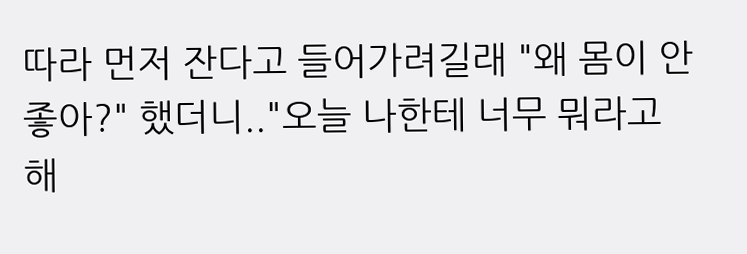따라 먼저 잔다고 들어가려길래 "왜 몸이 안좋아?" 했더니.."오늘 나한테 너무 뭐라고 해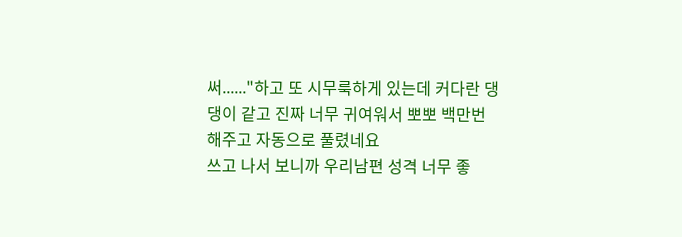써......"하고 또 시무룩하게 있는데 커다란 댕댕이 같고 진짜 너무 귀여워서 뽀뽀 백만번 해주고 자동으로 풀렸네요
쓰고 나서 보니까 우리남편 성격 너무 좋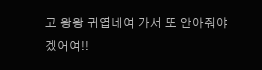고 왕왕 귀엽네여 가서 또 안아줘야 겠어여!!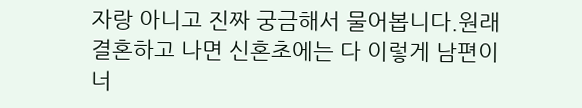자랑 아니고 진짜 궁금해서 물어봅니다.원래 결혼하고 나면 신혼초에는 다 이렇게 남편이 너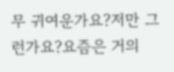무 귀여운가요?저만 그런가요?요즘은 거의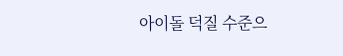아이돌 덕질 수준으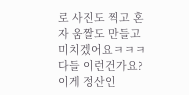로 사진도 찍고 혼자 움짤도 만들고 미치겠어요ㅋㅋㅋ다들 이런건가요? 이게 정산인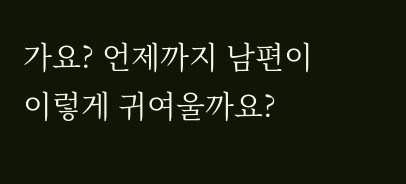가요? 언제까지 남편이 이렇게 귀여울까요?